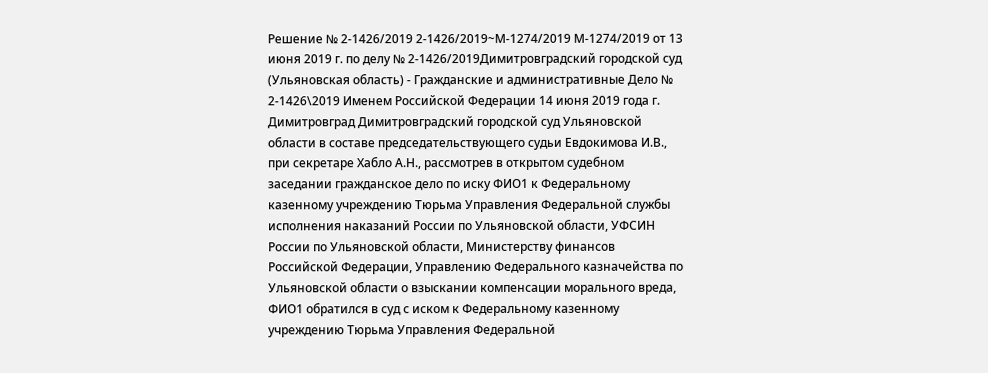Решение № 2-1426/2019 2-1426/2019~М-1274/2019 М-1274/2019 от 13 июня 2019 г. по делу № 2-1426/2019Димитровградский городской суд (Ульяновская область) - Гражданские и административные Дело № 2-1426\2019 Именем Российской Федерации 14 июня 2019 года г. Димитровград Димитровградский городской суд Ульяновской области в составе председательствующего судьи Евдокимова И.В., при секретаре Хабло А.Н., рассмотрев в открытом судебном заседании гражданское дело по иску ФИО1 к Федеральному казенному учреждению Тюрьма Управления Федеральной службы исполнения наказаний России по Ульяновской области, УФСИН России по Ульяновской области, Министерству финансов Российской Федерации, Управлению Федерального казначейства по Ульяновской области о взыскании компенсации морального вреда, ФИО1 обратился в суд с иском к Федеральному казенному учреждению Тюрьма Управления Федеральной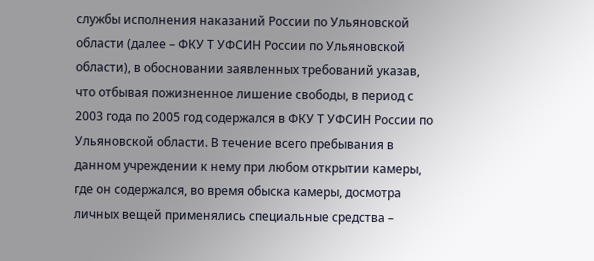службы исполнения наказаний России по Ульяновской области (далее – ФКУ Т УФСИН России по Ульяновской области), в обосновании заявленных требований указав, что отбывая пожизненное лишение свободы, в период с 2003 года по 2005 год содержался в ФКУ Т УФСИН России по Ульяновской области. В течение всего пребывания в данном учреждении к нему при любом открытии камеры, где он содержался, во время обыска камеры, досмотра личных вещей применялись специальные средства –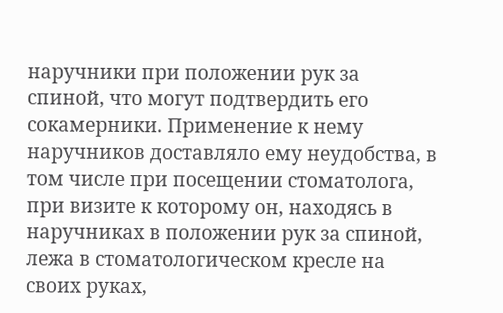наручники при положении рук за спиной, что могут подтвердить его сокамерники. Применение к нему наручников доставляло ему неудобства, в том числе при посещении стоматолога, при визите к которому он, находясь в наручниках в положении рук за спиной, лежа в стоматологическом кресле на своих руках,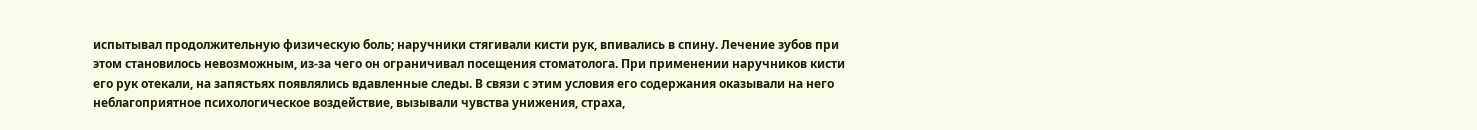испытывал продолжительную физическую боль; наручники стягивали кисти рук, впивались в спину. Лечение зубов при этом становилось невозможным, из-за чего он ограничивал посещения стоматолога. При применении наручников кисти его рук отекали, на запястьях появлялись вдавленные следы. В связи с этим условия его содержания оказывали на него неблагоприятное психологическое воздействие, вызывали чувства унижения, страха,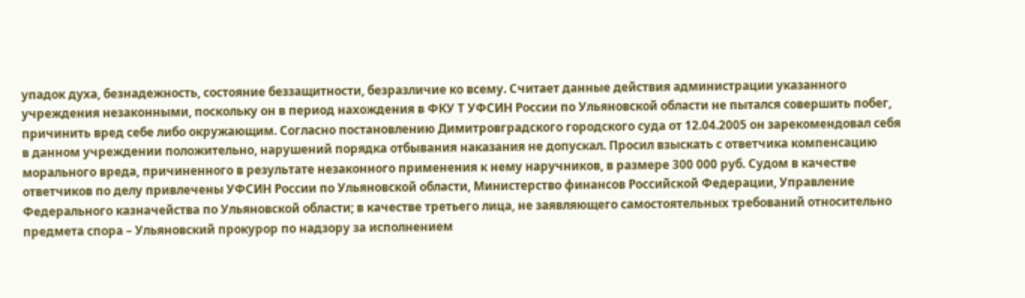упадок духа, безнадежность, состояние беззащитности, безразличие ко всему. Считает данные действия администрации указанного учреждения незаконными, поскольку он в период нахождения в ФКУ Т УФСИН России по Ульяновской области не пытался совершить побег, причинить вред себе либо окружающим. Согласно постановлению Димитровградского городского суда от 12.04.2005 он зарекомендовал себя в данном учреждении положительно, нарушений порядка отбывания наказания не допускал. Просил взыскать с ответчика компенсацию морального вреда, причиненного в результате незаконного применения к нему наручников, в размере 300 000 руб. Судом в качестве ответчиков по делу привлечены УФСИН России по Ульяновской области, Министерство финансов Российской Федерации, Управление Федерального казначейства по Ульяновской области; в качестве третьего лица, не заявляющего самостоятельных требований относительно предмета спора – Ульяновский прокурор по надзору за исполнением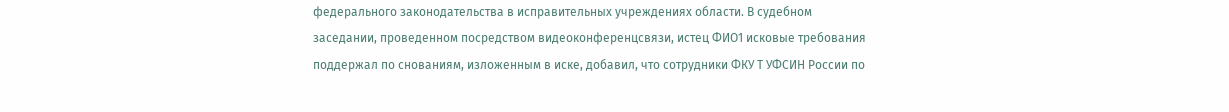федерального законодательства в исправительных учреждениях области. В судебном заседании, проведенном посредством видеоконференцсвязи, истец ФИО1 исковые требования поддержал по снованиям, изложенным в иске, добавил, что сотрудники ФКУ Т УФСИН России по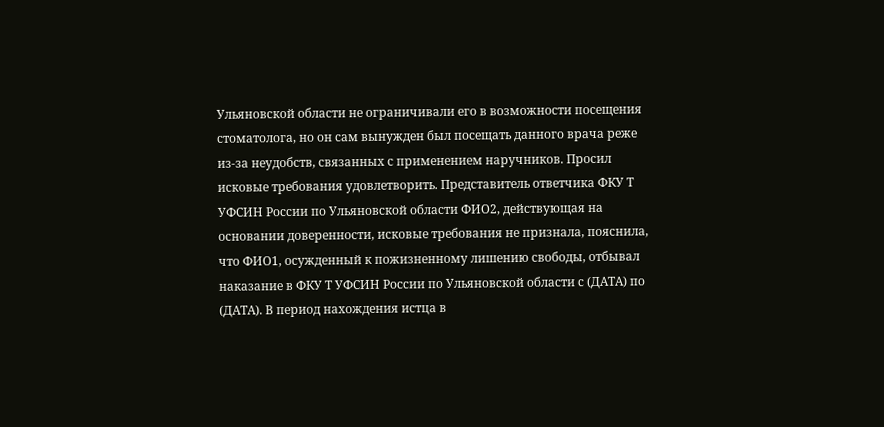Ульяновской области не ограничивали его в возможности посещения стоматолога, но он сам вынужден был посещать данного врача реже из-за неудобств, связанных с применением наручников. Просил исковые требования удовлетворить. Представитель ответчика ФКУ Т УФСИН России по Ульяновской области ФИО2, действующая на основании доверенности, исковые требования не признала, пояснила, что ФИО1, осужденный к пожизненному лишению свободы, отбывал наказание в ФКУ Т УФСИН России по Ульяновской области с (ДАТА) по (ДАТА). В период нахождения истца в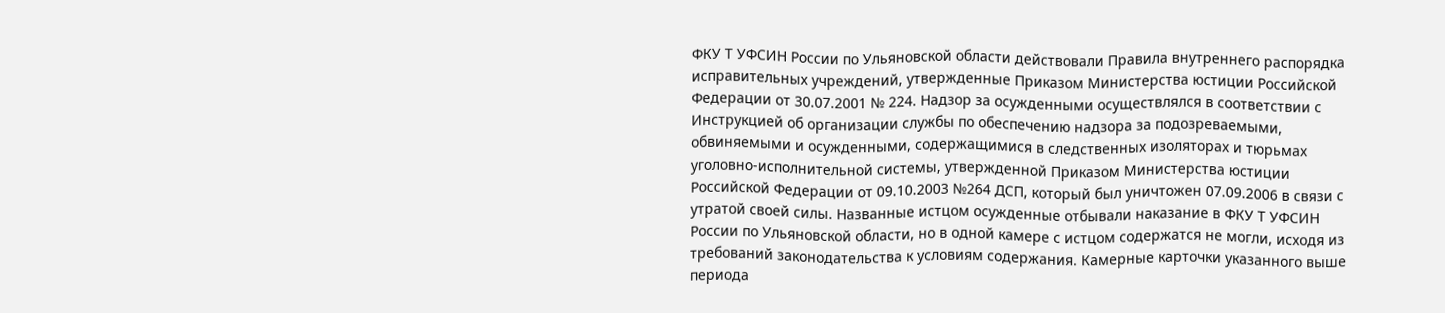ФКУ Т УФСИН России по Ульяновской области действовали Правила внутреннего распорядка исправительных учреждений, утвержденные Приказом Министерства юстиции Российской Федерации от 30.07.2001 № 224. Надзор за осужденными осуществлялся в соответствии с Инструкцией об организации службы по обеспечению надзора за подозреваемыми, обвиняемыми и осужденными, содержащимися в следственных изоляторах и тюрьмах уголовно-исполнительной системы, утвержденной Приказом Министерства юстиции Российской Федерации от 09.10.2003 №264 ДСП, который был уничтожен 07.09.2006 в связи с утратой своей силы. Названные истцом осужденные отбывали наказание в ФКУ Т УФСИН России по Ульяновской области, но в одной камере с истцом содержатся не могли, исходя из требований законодательства к условиям содержания. Камерные карточки указанного выше периода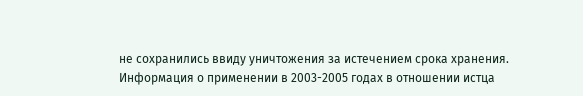не сохранились ввиду уничтожения за истечением срока хранения. Информация о применении в 2003-2005 годах в отношении истца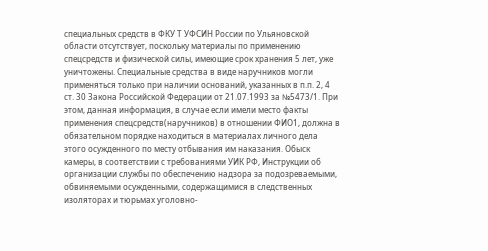специальных средств в ФКУ Т УФСИН России по Ульяновской области отсутствует, поскольку материалы по применению спецсредств и физической силы, имеющие срок хранения 5 лет, уже уничтожены. Специальные средства в виде наручников могли применяться только при наличии оснований, указанных в п.п. 2, 4 ст. 30 Закона Российской Федерации от 21.07.1993 за №5473/1. При этом, данная информация, в случае если имели место факты применения спецсредств(наручников) в отношении ФИО1, должна в обязательном порядке находиться в материалах личного дела этого осужденного по месту отбывания им наказания. Обыск камеры, в соответствии с требованиями УИК РФ, Инструкции об организации службы по обеспечению надзора за подозреваемыми, обвиняемыми осужденными, содержащимися в следственных изоляторах и тюрьмах уголовно-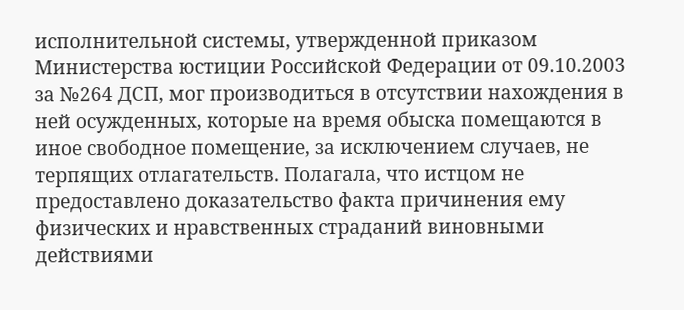исполнительной системы, утвержденной приказом Министерства юстиции Российской Федерации от 09.10.2003 за №264 ДСП, мог производиться в отсутствии нахождения в ней осужденных, которые на время обыска помещаются в иное свободное помещение, за исключением случаев, не терпящих отлагательств. Полагала, что истцом не предоставлено доказательство факта причинения ему физических и нравственных страданий виновными действиями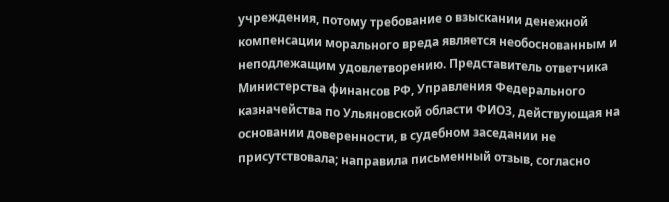учреждения, потому требование о взыскании денежной компенсации морального вреда является необоснованным и неподлежащим удовлетворению. Представитель ответчика Министерства финансов РФ, Управления Федерального казначейства по Ульяновской области ФИО3, действующая на основании доверенности, в судебном заседании не присутствовала; направила письменный отзыв, согласно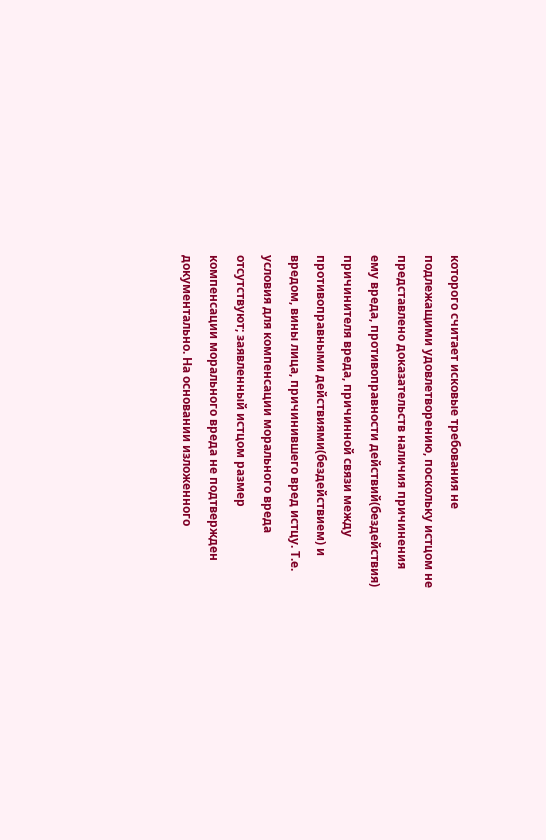которого считает исковые требования не подлежащими удовлетворению, поскольку истцом не представлено доказательств наличия причинения ему вреда, противоправности действий(бездействия) причинителя вреда, причинной связи между противоправными действиями(бездействием) и вредом, вины лица, причинившего вред истцу. Т.е. условия для компенсации морального вреда отсутствуют; заявленный истцом размер компенсации морального вреда не подтвержден документально. На основании изложенного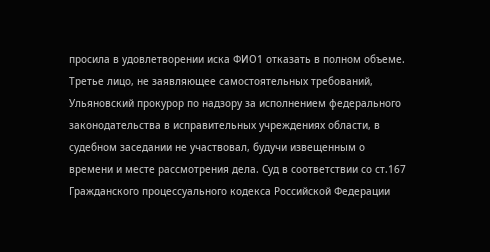просила в удовлетворении иска ФИО1 отказать в полном объеме. Третье лицо, не заявляющее самостоятельных требований, Ульяновский прокурор по надзору за исполнением федерального законодательства в исправительных учреждениях области, в судебном заседании не участвовал, будучи извещенным о времени и месте рассмотрения дела. Суд в соответствии со ст.167 Гражданского процессуального кодекса Российской Федерации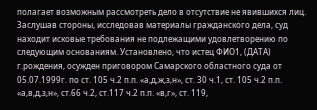полагает возможным рассмотреть дело в отсутствие не явившихся лиц. Заслушав стороны, исследовав материалы гражданского дела, суд находит исковые требования не подлежащими удовлетворению по следующим основаниям. Установлено, что истец ФИО1, (ДАТА) г.рождения, осужден приговором Самарского областного суда от 05.07.1999г. по ст. 105 ч.2 п.п. «а,д,ж,з,н», ст. 30 ч.1, ст. 105 ч.2 п.п. «а,в,д,з,н», ст.66 ч.2, ст.117 ч.2 п.п. «в,г», ст. 119,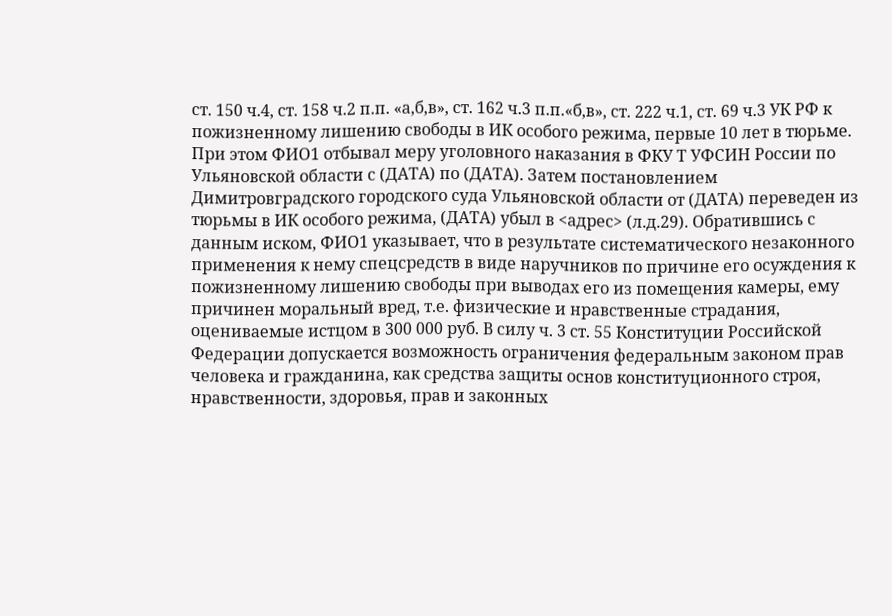ст. 150 ч.4, ст. 158 ч.2 п.п. «а,б,в», ст. 162 ч.3 п.п.«б,в», ст. 222 ч.1, ст. 69 ч.3 УК РФ к пожизненному лишению свободы в ИК особого режима, первые 10 лет в тюрьме. При этом ФИО1 отбывал меру уголовного наказания в ФКУ Т УФСИН России по Ульяновской области с (ДАТА) по (ДАТА). Затем постановлением Димитровградского городского суда Ульяновской области от (ДАТА) переведен из тюрьмы в ИК особого режима, (ДАТА) убыл в <адрес> (л.д.29). Обратившись с данным иском, ФИО1 указывает, что в результате систематического незаконного применения к нему спецсредств в виде наручников по причине его осуждения к пожизненному лишению свободы при выводах его из помещения камеры, ему причинен моральный вред, т.е. физические и нравственные страдания, оцениваемые истцом в 300 000 руб. В силу ч. 3 ст. 55 Конституции Российской Федерации допускается возможность ограничения федеральным законом прав человека и гражданина, как средства защиты основ конституционного строя, нравственности, здоровья, прав и законных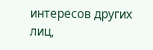интересов других лиц,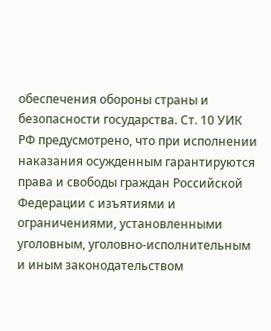обеспечения обороны страны и безопасности государства. Ст. 10 УИК РФ предусмотрено, что при исполнении наказания осужденным гарантируются права и свободы граждан Российской Федерации с изъятиями и ограничениями, установленными уголовным, уголовно-исполнительным и иным законодательством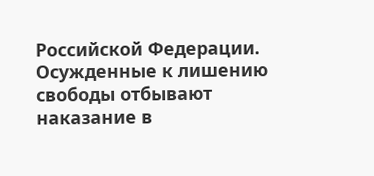Российской Федерации. Осужденные к лишению свободы отбывают наказание в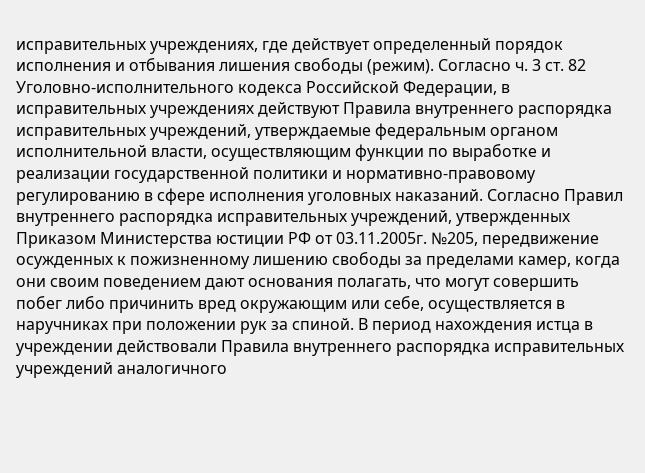исправительных учреждениях, где действует определенный порядок исполнения и отбывания лишения свободы (режим). Согласно ч. 3 ст. 82 Уголовно-исполнительного кодекса Российской Федерации, в исправительных учреждениях действуют Правила внутреннего распорядка исправительных учреждений, утверждаемые федеральным органом исполнительной власти, осуществляющим функции по выработке и реализации государственной политики и нормативно-правовому регулированию в сфере исполнения уголовных наказаний. Согласно Правил внутреннего распорядка исправительных учреждений, утвержденных Приказом Министерства юстиции РФ от 03.11.2005г. №205, передвижение осужденных к пожизненному лишению свободы за пределами камер, когда они своим поведением дают основания полагать, что могут совершить побег либо причинить вред окружающим или себе, осуществляется в наручниках при положении рук за спиной. В период нахождения истца в учреждении действовали Правила внутреннего распорядка исправительных учреждений аналогичного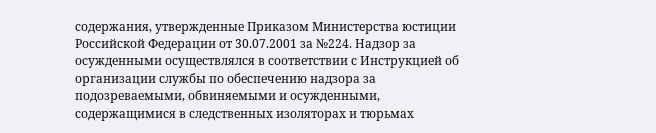содержания, утвержденные Приказом Министерства юстиции Российской Федерации от 30.07.2001 за №224. Надзор за осужденными осуществлялся в соответствии с Инструкцией об организации службы по обеспечению надзора за подозреваемыми, обвиняемыми и осужденными, содержащимися в следственных изоляторах и тюрьмах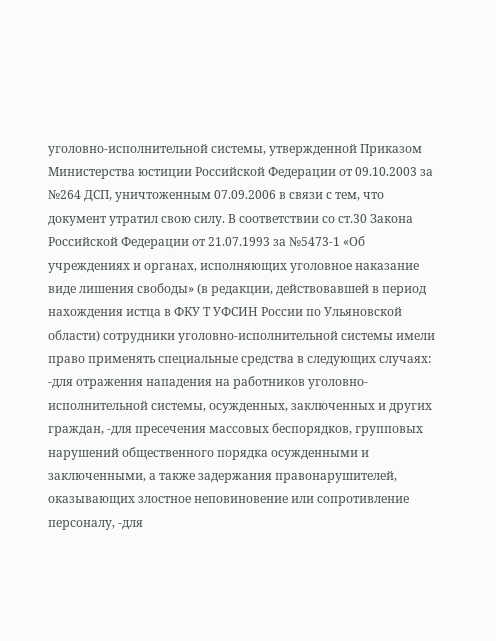уголовно-исполнительной системы, утвержденной Приказом Министерства юстиции Российской Федерации от 09.10.2003 за №264 ДСП, уничтоженным 07.09.2006 в связи с тем, что документ утратил свою силу. В соответствии со ст.30 Закона Российской Федерации от 21.07.1993 за №5473-1 «Об учреждениях и органах, исполняющих уголовное наказание виде лишения свободы» (в редакции, действовавшей в период нахождения истца в ФКУ Т УФСИН России по Ульяновской области) сотрудники уголовно-исполнительной системы имели право применять специальные средства в следующих случаях: -для отражения нападения на работников уголовно-исполнительной системы, осужденных, заключенных и других граждан, -для пресечения массовых беспорядков, групповых нарушений общественного порядка осужденными и заключенными, а также задержания правонарушителей, оказывающих злостное неповиновение или сопротивление персоналу, -для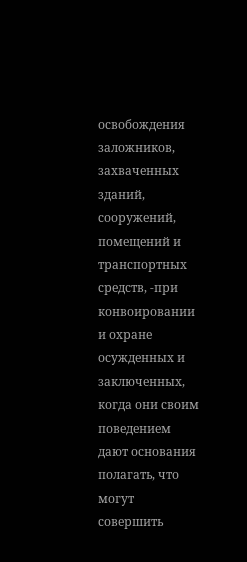освобождения заложников, захваченных зданий, сооружений, помещений и транспортных средств, -при конвоировании и охране осужденных и заключенных, когда они своим поведением дают основания полагать, что могут совершить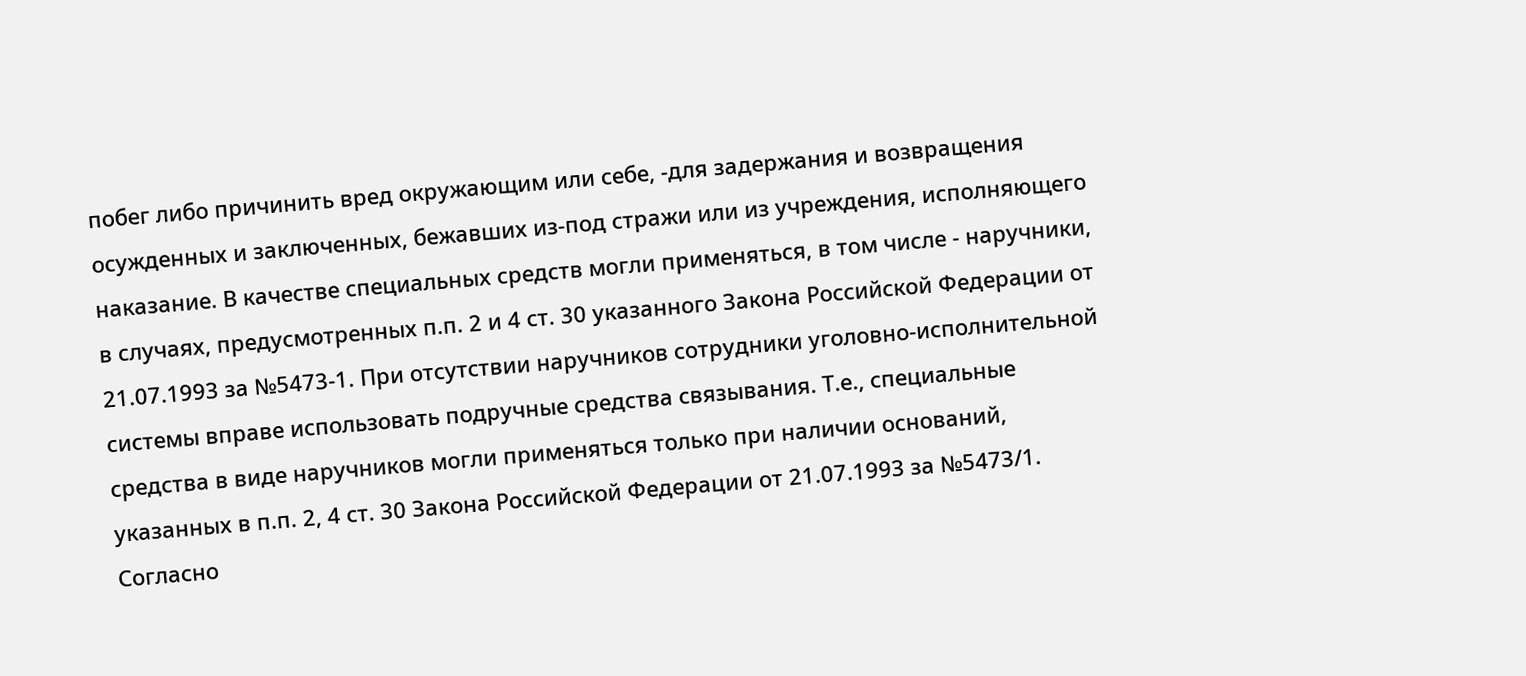побег либо причинить вред окружающим или себе, -для задержания и возвращения осужденных и заключенных, бежавших из-под стражи или из учреждения, исполняющего наказание. В качестве специальных средств могли применяться, в том числе - наручники, в случаях, предусмотренных п.п. 2 и 4 ст. 30 указанного Закона Российской Федерации от 21.07.1993 за №5473-1. При отсутствии наручников сотрудники уголовно-исполнительной системы вправе использовать подручные средства связывания. Т.е., специальные средства в виде наручников могли применяться только при наличии оснований, указанных в п.п. 2, 4 ст. 30 Закона Российской Федерации от 21.07.1993 за №5473/1. Согласно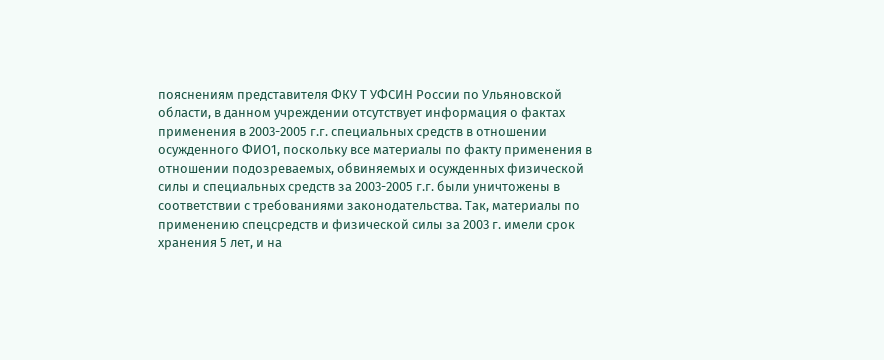пояснениям представителя ФКУ Т УФСИН России по Ульяновской области, в данном учреждении отсутствует информация о фактах применения в 2003-2005 г.г. специальных средств в отношении осужденного ФИО1, поскольку все материалы по факту применения в отношении подозреваемых, обвиняемых и осужденных физической силы и специальных средств за 2003-2005 г.г. были уничтожены в соответствии с требованиями законодательства. Так, материалы по применению спецсредств и физической силы за 2003 г. имели срок хранения 5 лет, и на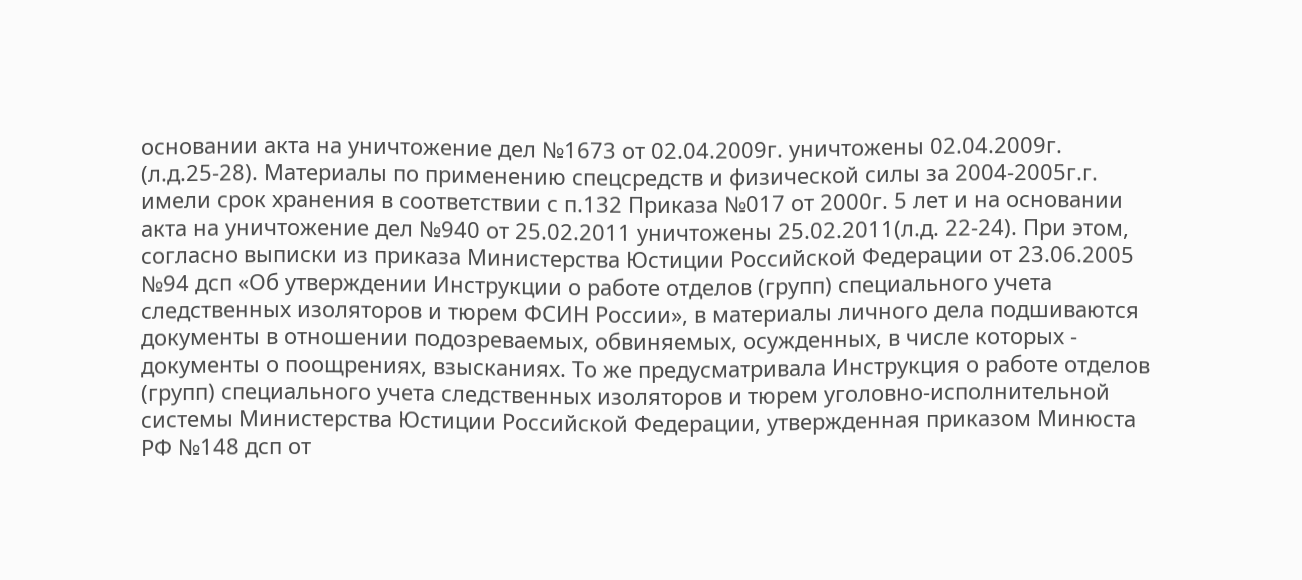основании акта на уничтожение дел №1673 от 02.04.2009г. уничтожены 02.04.2009г. (л.д.25-28). Материалы по применению спецсредств и физической силы за 2004-2005г.г. имели срок хранения в соответствии с п.132 Приказа №017 от 2000г. 5 лет и на основании акта на уничтожение дел №940 от 25.02.2011 уничтожены 25.02.2011(л.д. 22-24). При этом, согласно выписки из приказа Министерства Юстиции Российской Федерации от 23.06.2005 №94 дсп «Об утверждении Инструкции о работе отделов (групп) специального учета следственных изоляторов и тюрем ФСИН России», в материалы личного дела подшиваются документы в отношении подозреваемых, обвиняемых, осужденных, в числе которых - документы о поощрениях, взысканиях. То же предусматривала Инструкция о работе отделов (групп) специального учета следственных изоляторов и тюрем уголовно-исполнительной системы Министерства Юстиции Российской Федерации, утвержденная приказом Минюста РФ №148 дсп от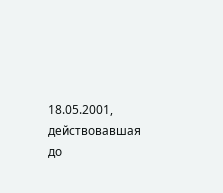18.05.2001, действовавшая до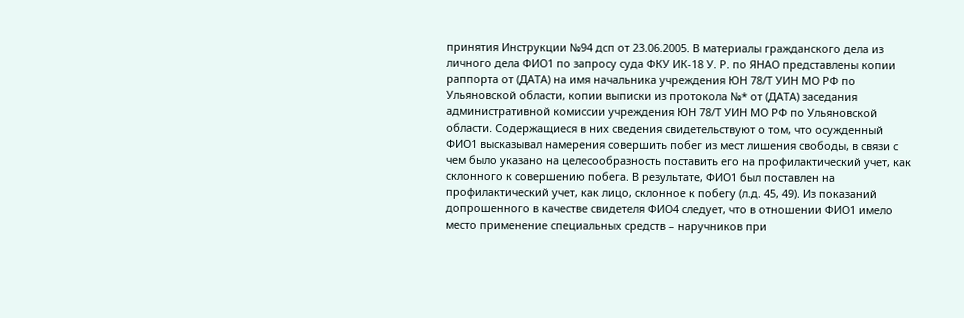принятия Инструкции №94 дсп от 23.06.2005. В материалы гражданского дела из личного дела ФИО1 по запросу суда ФКУ ИК-18 У. Р. по ЯНАО представлены копии раппорта от (ДАТА) на имя начальника учреждения ЮН 78/Т УИН МО РФ по Ульяновской области, копии выписки из протокола №* от (ДАТА) заседания административной комиссии учреждения ЮН 78/Т УИН МО РФ по Ульяновской области. Содержащиеся в них сведения свидетельствуют о том, что осужденный ФИО1 высказывал намерения совершить побег из мест лишения свободы, в связи с чем было указано на целесообразность поставить его на профилактический учет, как склонного к совершению побега. В результате, ФИО1 был поставлен на профилактический учет, как лицо, склонное к побегу (л.д. 45, 49). Из показаний допрошенного в качестве свидетеля ФИО4 следует, что в отношении ФИО1 имело место применение специальных средств – наручников при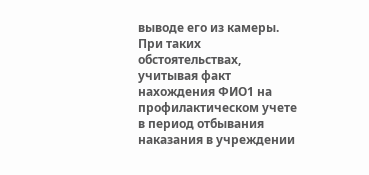выводе его из камеры. При таких обстоятельствах, учитывая факт нахождения ФИО1 на профилактическом учете в период отбывания наказания в учреждении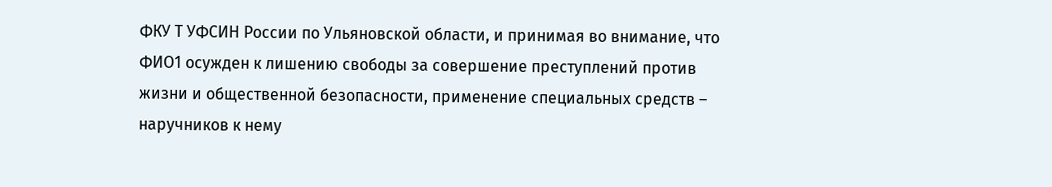ФКУ Т УФСИН России по Ульяновской области, и принимая во внимание, что ФИО1 осужден к лишению свободы за совершение преступлений против жизни и общественной безопасности, применение специальных средств – наручников к нему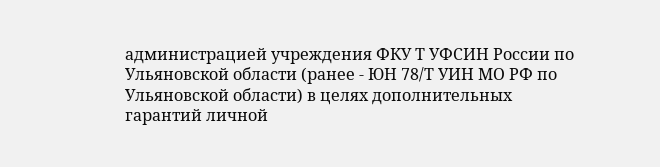администрацией учреждения ФКУ Т УФСИН России по Ульяновской области (ранее - ЮН 78/Т УИН МО РФ по Ульяновской области) в целях дополнительных гарантий личной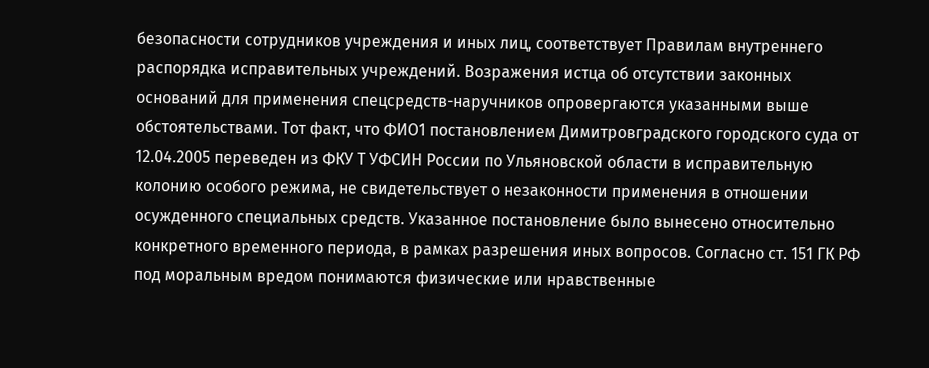безопасности сотрудников учреждения и иных лиц, соответствует Правилам внутреннего распорядка исправительных учреждений. Возражения истца об отсутствии законных оснований для применения спецсредств-наручников опровергаются указанными выше обстоятельствами. Тот факт, что ФИО1 постановлением Димитровградского городского суда от 12.04.2005 переведен из ФКУ Т УФСИН России по Ульяновской области в исправительную колонию особого режима, не свидетельствует о незаконности применения в отношении осужденного специальных средств. Указанное постановление было вынесено относительно конкретного временного периода, в рамках разрешения иных вопросов. Согласно ст. 151 ГК РФ под моральным вредом понимаются физические или нравственные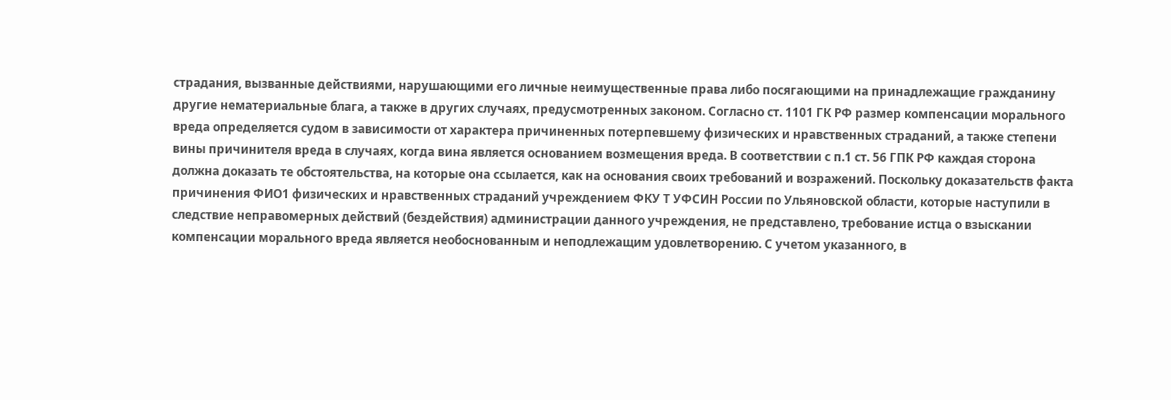страдания, вызванные действиями, нарушающими его личные неимущественные права либо посягающими на принадлежащие гражданину другие нематериальные блага, а также в других случаях, предусмотренных законом. Согласно ст. 1101 ГК РФ размер компенсации морального вреда определяется судом в зависимости от характера причиненных потерпевшему физических и нравственных страданий, а также степени вины причинителя вреда в случаях, когда вина является основанием возмещения вреда. В соответствии с п.1 ст. 56 ГПК РФ каждая сторона должна доказать те обстоятельства, на которые она ссылается, как на основания своих требований и возражений. Поскольку доказательств факта причинения ФИО1 физических и нравственных страданий учреждением ФКУ Т УФСИН России по Ульяновской области, которые наступили в следствие неправомерных действий (бездействия) администрации данного учреждения, не представлено, требование истца о взыскании компенсации морального вреда является необоснованным и неподлежащим удовлетворению. С учетом указанного, в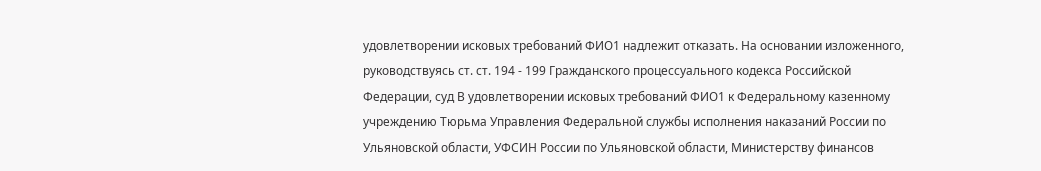удовлетворении исковых требований ФИО1 надлежит отказать. На основании изложенного, руководствуясь ст. ст. 194 - 199 Гражданского процессуального кодекса Российской Федерации, суд В удовлетворении исковых требований ФИО1 к Федеральному казенному учреждению Тюрьма Управления Федеральной службы исполнения наказаний России по Ульяновской области, УФСИН России по Ульяновской области, Министерству финансов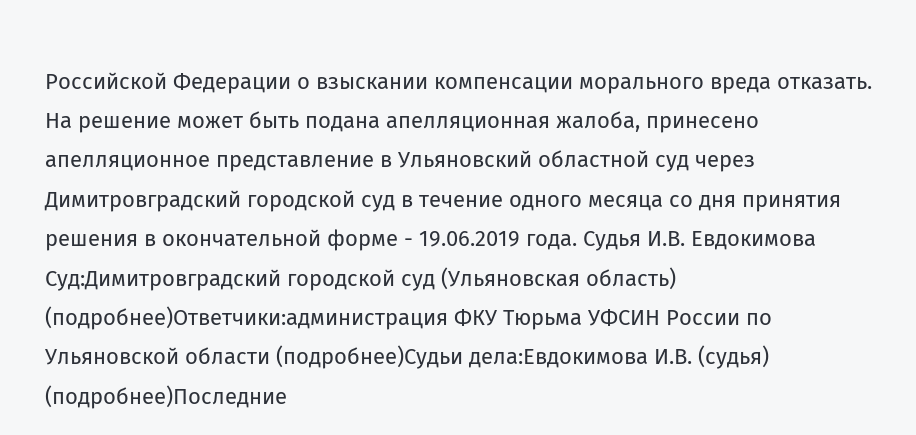Российской Федерации о взыскании компенсации морального вреда отказать. На решение может быть подана апелляционная жалоба, принесено апелляционное представление в Ульяновский областной суд через Димитровградский городской суд в течение одного месяца со дня принятия решения в окончательной форме - 19.06.2019 года. Судья И.В. Евдокимова Суд:Димитровградский городской суд (Ульяновская область) (подробнее)Ответчики:администрация ФКУ Тюрьма УФСИН России по Ульяновской области (подробнее)Судьи дела:Евдокимова И.В. (судья) (подробнее)Последние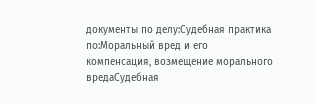документы по делу:Судебная практика по:Моральный вред и его компенсация, возмещение морального вредаСудебная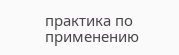практика по применению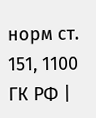норм ст. 151, 1100 ГК РФ |